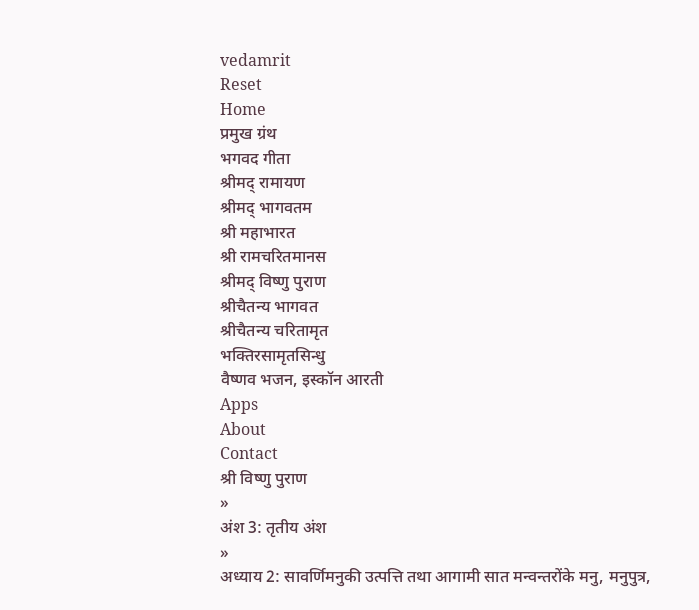vedamrit
Reset
Home
प्रमुख ग्रंथ
भगवद गीता
श्रीमद् रामायण
श्रीमद् भागवतम
श्री महाभारत
श्री रामचरितमानस
श्रीमद् विष्णु पुराण
श्रीचैतन्य भागवत
श्रीचैतन्य चरितामृत
भक्तिरसामृतसिन्धु
वैष्णव भजन, इस्कॉन आरती
Apps
About
Contact
श्री विष्णु पुराण
»
अंश 3: तृतीय अंश
»
अध्याय 2: सावर्णिमनुकी उत्पत्ति तथा आगामी सात मन्वन्तरोंके मनु, मनुपुत्र,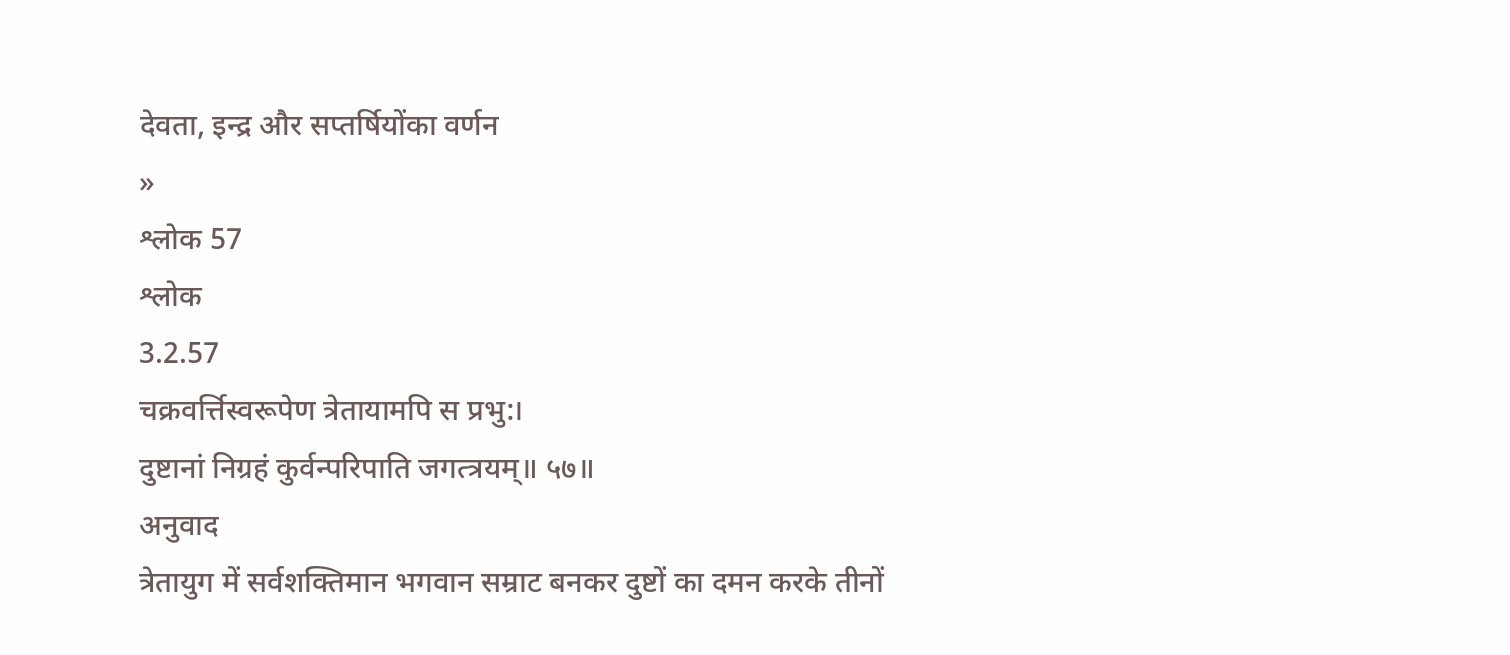देवता, इन्द्र और सप्तर्षियोंका वर्णन
»
श्लोक 57
श्लोक
3.2.57
चक्रवर्त्तिस्वरूपेण त्रेतायामपि स प्रभु:।
दुष्टानां निग्रहं कुर्वन्परिपाति जगत्त्रयम्॥ ५७॥
अनुवाद
त्रेतायुग में सर्वशक्तिमान भगवान सम्राट बनकर दुष्टों का दमन करके तीनों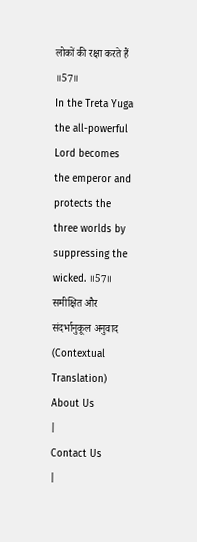लोकों की रक्षा करते हैं ॥57॥
In the Treta Yuga the all-powerful Lord becomes the emperor and protects the three worlds by suppressing the wicked. ॥57॥
समीक्षित और संदर्भानुकूल अनुवाद (Contextual Translation)
About Us
|
Contact Us
|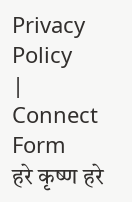Privacy Policy
|
Connect Form
हरे कृष्ण हरे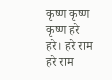कृष्ण कृष्ण कृष्ण हरे हरे। हरे राम हरे राम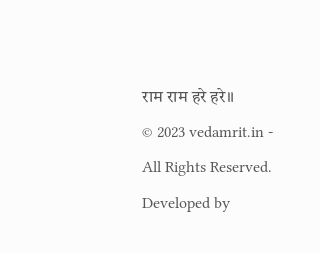राम राम हरे हरे॥
© 2023 vedamrit.in - All Rights Reserved. Developed by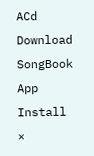ACd
Download SongBook App
Install
×